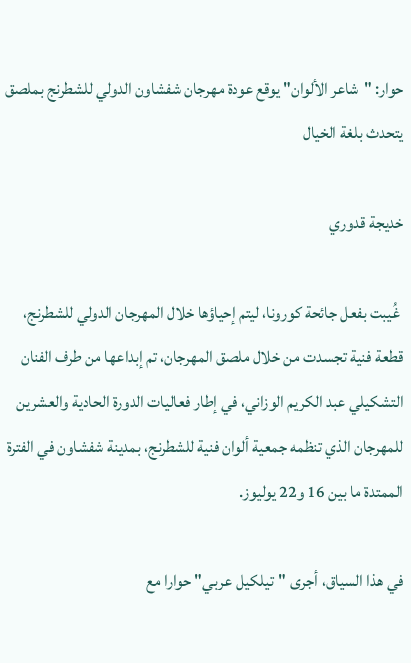حوار: "شاعر الألوان" يوقع عودة مهرجان شفشاون الدولي للشطرنج بملصق يتحدث بلغة الخيال

خديجة قدوري

 غُيبت بفعل جائحة كورونا، ليتم إحياؤها خلال المهرجان الدولي للشطرنج، قطعة فنية تجسدت من خلال ملصق المهرجان، تم إبداعها من طرف الفنان التشكيلي عبد الكريم الوزاني، في إطار فعاليات الدورة الحادية والعشرين للمهرجان الذي تنظمه جمعية ألوان فنية للشطرنج، بمدينة شفشاون في الفترة الممتدة ما بين 16 و22 يوليوز.

في هذا السياق، أجرى "تيلكيل عربي" حوارا مع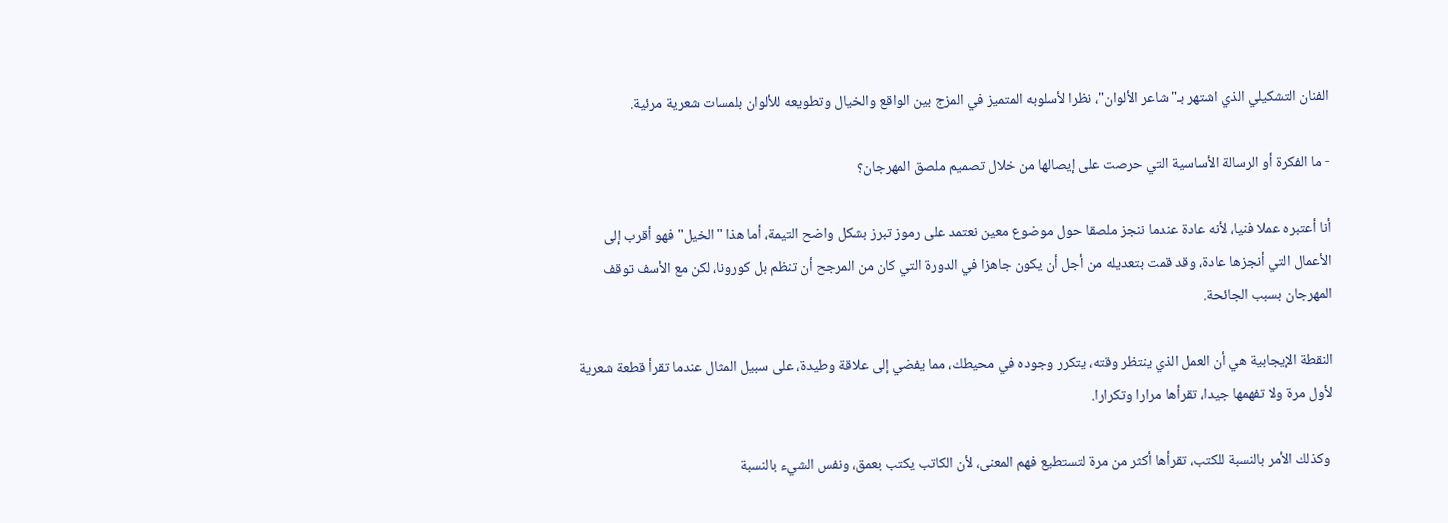الفنان التشكيلي الذي اشتهر بـ"شاعر الألوان"، نظرا لأسلوبه المتميز في المزج بين الواقع والخيال وتطويعه للألوان بلمسات شعرية مرئية.

- ما الفكرة أو الرسالة الأساسية التي حرصت على إيصالها من خلال تصميم ملصق المهرجان؟

أنا أعتبره عملا فنيا، لأنه عادة عندما ننجز ملصقا حول موضوع معين نعتمد على رموز تبرز بشكل واضح التيمة، أما هذا "الخيل" فهو أقرب إلى الأعمال التي أنجزها عادة، وقد قمت بتعديله من أجل أن يكون جاهزا في الدورة التي كان من المرجح أن تنظم بل كورونا، لكن مع الأسف توقف المهرجان بسبب الجائحة.

النقطة الإيجابية هي أن العمل الذي ينتظر وقته، يتكرر وجوده في محيطك، مما يفضي إلى علاقة وطيدة، على سبيل المثال عندما تقرأ قطعة شعرية لأول مرة ولا تفهمها جيدا، تقرأها مرارا وتكرارا.

 وكذلك الأمر بالنسبة للكتب، تقرأها أكثر من مرة لتستطيع فهم المعنى، لأن الكاتب يكتب بعمق، ونفس الشيء بالنسبة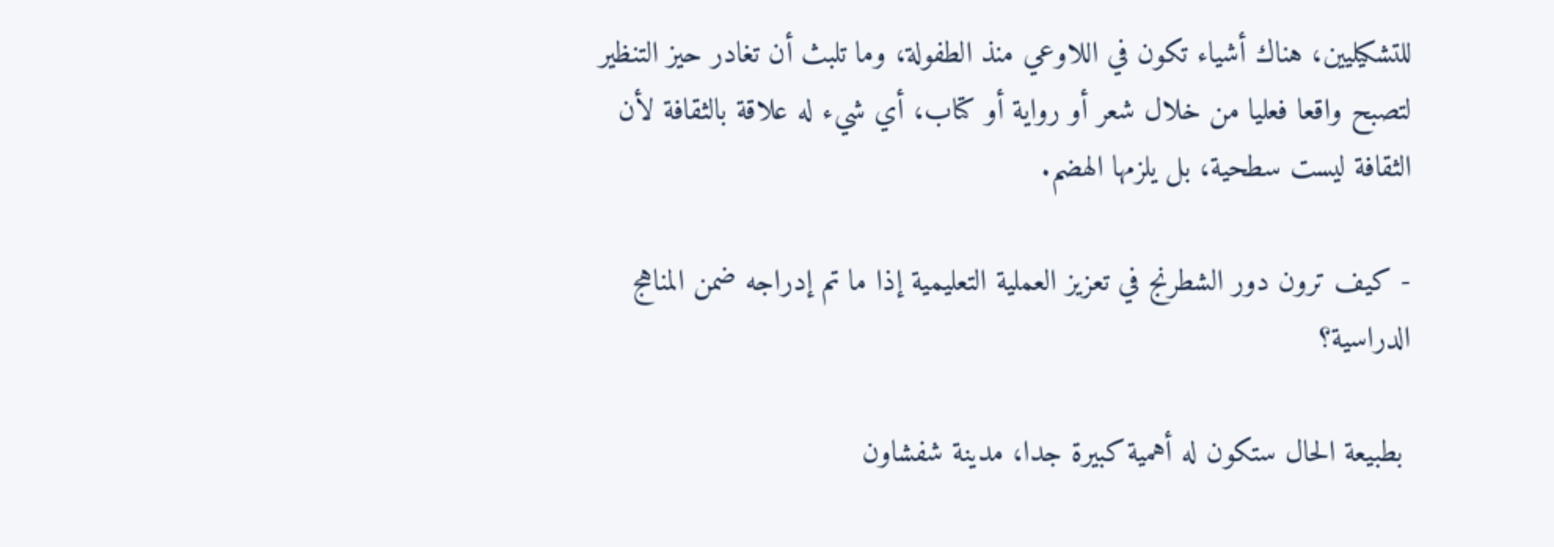للتشكيليين، هناك أشياء تكون في اللاوعي منذ الطفولة، وما تلبث أن تغادر حيز التنظير لتصبح واقعا فعليا من خلال شعر أو رواية أو كتاب، أي شيء له علاقة بالثقافة لأن الثقافة ليست سطحية، بل يلزمها الهضم.

- كيف ترون دور الشطرنج في تعزيز العملية التعليمية إذا ما تم إدراجه ضمن المناهج الدراسية؟

 بطبيعة الحال ستكون له أهمية كبيرة جدا، مدينة شفشاون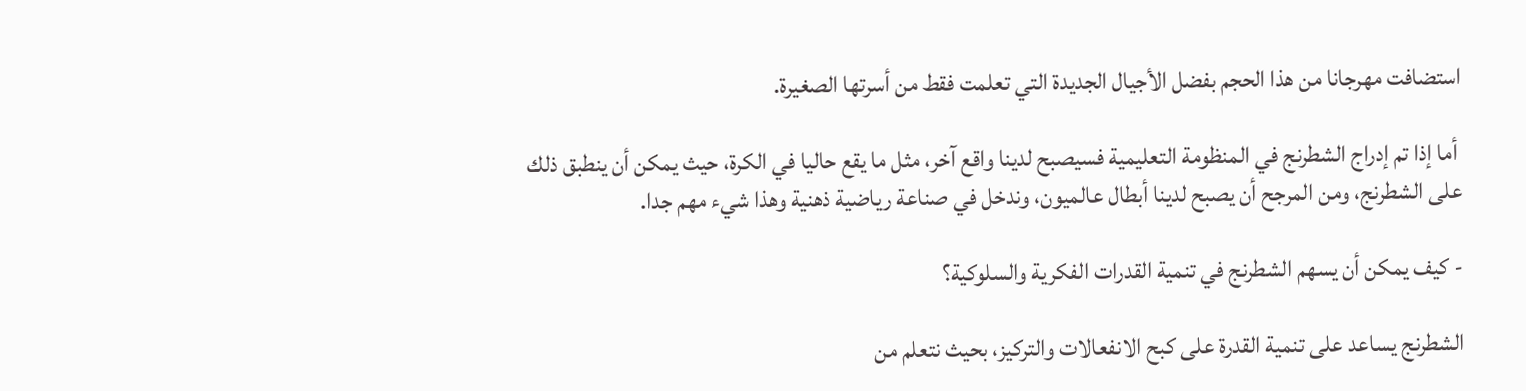استضافت مهرجانا من هذا الحجم بفضل الأجيال الجديدة التي تعلمت فقط من أسرتها الصغيرة.

 أما إذا تم إدراج الشطرنج في المنظومة التعليمية فسيصبح لدينا واقع آخر، مثل ما يقع حاليا في الكرة، حيث يمكن أن ينطبق ذلك على الشطرنج، ومن المرجح أن يصبح لدينا أبطال عالميون، وندخل في صناعة رياضية ذهنية وهذا شيء مهم جدا.

- كيف يمكن أن يسهم الشطرنج في تنمية القدرات الفكرية والسلوكية؟

الشطرنج يساعد على تنمية القدرة على كبح الانفعالات والتركيز، بحيث نتعلم من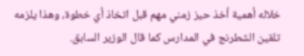خلاله أهمية أخذ حيز زمني مهم قبل اتخاذ أي خطوة، وهذا يلزمه تلقين الشطرنج في المدارس كما قال الوزير السابق.